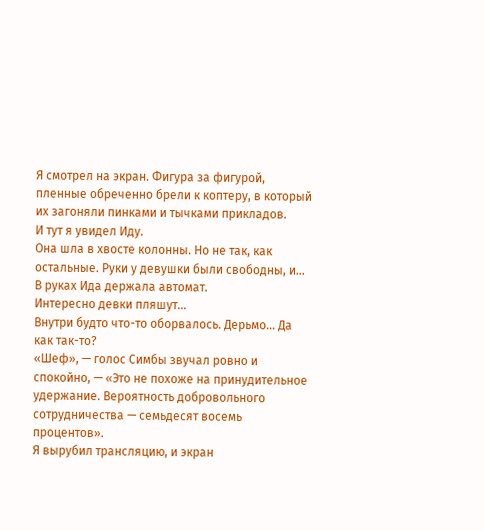Я смотрел на экран. Фигура за фигурой, пленные обреченно брели к коптеру, в который их загоняли пинками и тычками прикладов.
И тут я увидел Иду.
Она шла в хвосте колонны. Но не так, как остальные. Руки у девушки были свободны, и… В руках Ида держала автомат.
Интересно девки пляшут…
Внутри будто что-то оборвалось. Дерьмо… Да как так-то?
«Шеф», — голос Симбы звучал ровно и спокойно, — «Это не похоже на принудительное удержание. Вероятность добровольного сотрудничества — семьдесят восемь процентов».
Я вырубил трансляцию, и экран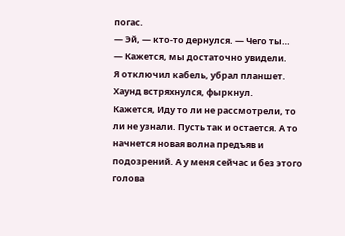погас.
— Эй, — кто-то дернулся. — Чего ты…
— Кажется, мы достаточно увидели.
Я отключил кабель, убрал планшет. Хаунд встряхнулся, фыркнул.
Кажется, Иду то ли не рассмотрели, то ли не узнали. Пусть так и остается. А то начнется новая волна предъяв и подозрений. А у меня сейчас и без этого голова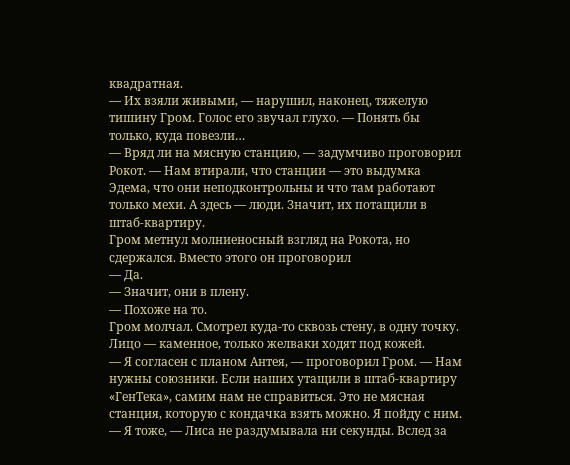квадратная.
— Их взяли живыми, — нарушил, наконец, тяжелую тишину Гром. Голос его звучал глухо. — Понять бы только, куда повезли…
— Вряд ли на мясную станцию, — задумчиво проговорил Рокот. — Нам втирали, что станции — это выдумка Эдема, что они неподконтрольны и что там работают только мехи. А здесь — люди. Значит, их потащили в штаб-квартиру.
Гром метнул молниеносный взгляд на Рокота, но сдержался. Вместо этого он проговорил
— Да.
— Значит, они в плену.
— Похоже на то.
Гром молчал. Смотрел куда-то сквозь стену, в одну точку. Лицо — каменное, только желваки ходят под кожей.
— Я согласен с планом Антея, — проговорил Гром. — Нам нужны союзники. Если наших утащили в штаб-квартиру «ГенТека», самим нам не справиться. Это не мясная станция, которую с кондачка взять можно. Я пойду с ним.
— Я тоже, — Лиса не раздумывала ни секунды. Вслед за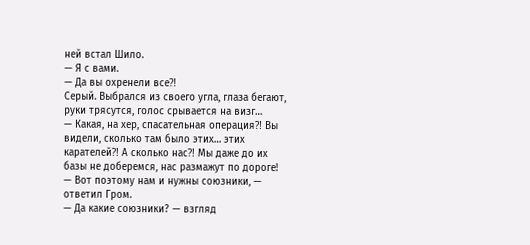ней встал Шило.
— Я с вами.
— Да вы охренели все⁈
Серый. Выбрался из своего угла, глаза бегают, руки трясутся, голос срывается на визг…
— Какая, на хер, спасательная операция⁈ Вы видели, сколько там было этих… этих карателей⁈ А сколько нас⁈ Мы даже до их базы не доберемся, нас размажут по дороге!
— Вот поэтому нам и нужны союзники, — ответил Гром.
— Да какие союзники? — взгляд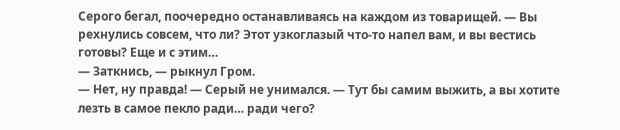Серого бегал, поочередно останавливаясь на каждом из товарищей. — Вы рехнулись совсем, что ли? Этот узкоглазый что-то напел вам, и вы вестись готовы? Еще и с этим…
— Заткнись, — рыкнул Гром.
— Нет, ну правда! — Серый не унимался. — Тут бы самим выжить, а вы хотите лезть в самое пекло ради… ради чего?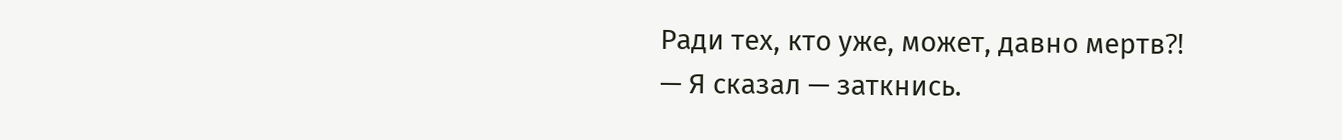Ради тех, кто уже, может, давно мертв⁈
— Я сказал — заткнись.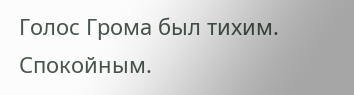Голос Грома был тихим. Спокойным.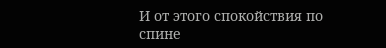И от этого спокойствия по спине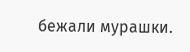бежали мурашки.